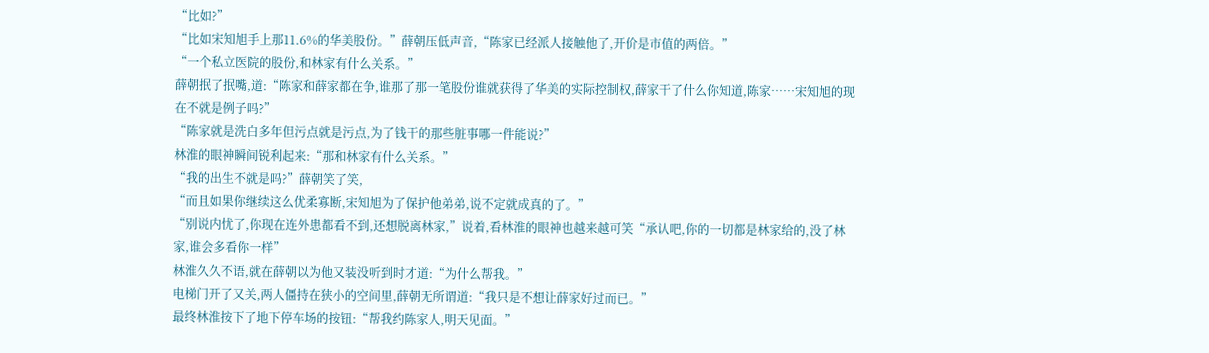“比如?”
“比如宋知旭手上那11.6%的华美股份。”薛朝压低声音,“陈家已经派人接触他了,开价是市值的两倍。”
“一个私立医院的股份,和林家有什么关系。”
薛朝抿了抿嘴,道:“陈家和薛家都在争,谁那了那一笔股份谁就获得了华美的实际控制权,薛家干了什么你知道,陈家……宋知旭的现在不就是例子吗?”
“陈家就是洗白多年但污点就是污点,为了钱干的那些脏事哪一件能说?”
林淮的眼神瞬间锐利起来:“那和林家有什么关系。”
“我的出生不就是吗?”薛朝笑了笑,
“而且如果你继续这么优柔寡断,宋知旭为了保护他弟弟,说不定就成真的了。”
“别说内忧了,你现在连外患都看不到,还想脱离林家,”说着,看林淮的眼神也越来越可笑“承认吧,你的一切都是林家给的,没了林家,谁会多看你一样”
林淮久久不语,就在薛朝以为他又装没听到时才道:“为什么帮我。”
电梯门开了又关,两人僵持在狭小的空间里,薛朝无所谓道:“我只是不想让薛家好过而已。”
最终林淮按下了地下停车场的按钮:“帮我约陈家人,明天见面。”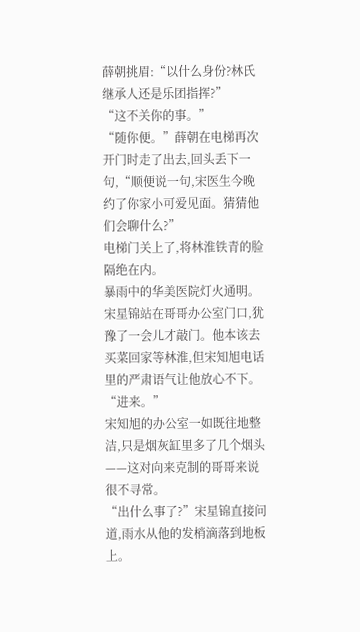薛朝挑眉:“以什么身份?林氏继承人还是乐团指挥?”
“这不关你的事。”
“随你便。”薛朝在电梯再次开门时走了出去,回头丢下一句,“顺便说一句,宋医生今晚约了你家小可爱见面。猜猜他们会聊什么?”
电梯门关上了,将林淮铁青的脸隔绝在内。
暴雨中的华美医院灯火通明。宋星锦站在哥哥办公室门口,犹豫了一会儿才敲门。他本该去买菜回家等林淮,但宋知旭电话里的严肃语气让他放心不下。
“进来。”
宋知旭的办公室一如既往地整洁,只是烟灰缸里多了几个烟头——这对向来克制的哥哥来说很不寻常。
“出什么事了?”宋星锦直接问道,雨水从他的发梢滴落到地板上。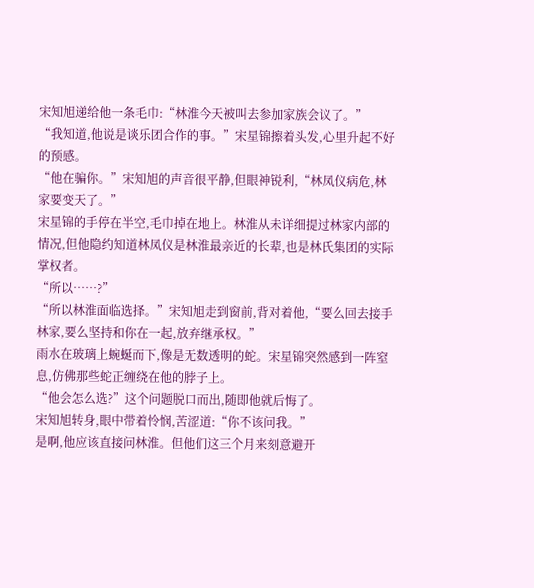宋知旭递给他一条毛巾:“林淮今天被叫去参加家族会议了。”
“我知道,他说是谈乐团合作的事。”宋星锦擦着头发,心里升起不好的预感。
“他在骗你。”宋知旭的声音很平静,但眼神锐利,“林凤仪病危,林家要变天了。”
宋星锦的手停在半空,毛巾掉在地上。林淮从未详细提过林家内部的情况,但他隐约知道林凤仪是林淮最亲近的长辈,也是林氏集团的实际掌权者。
“所以……?”
“所以林淮面临选择。”宋知旭走到窗前,背对着他,“要么回去接手林家,要么坚持和你在一起,放弃继承权。”
雨水在玻璃上蜿蜒而下,像是无数透明的蛇。宋星锦突然感到一阵窒息,仿佛那些蛇正缠绕在他的脖子上。
“他会怎么选?”这个问题脱口而出,随即他就后悔了。
宋知旭转身,眼中带着怜悯,苦涩道:“你不该问我。”
是啊,他应该直接问林淮。但他们这三个月来刻意避开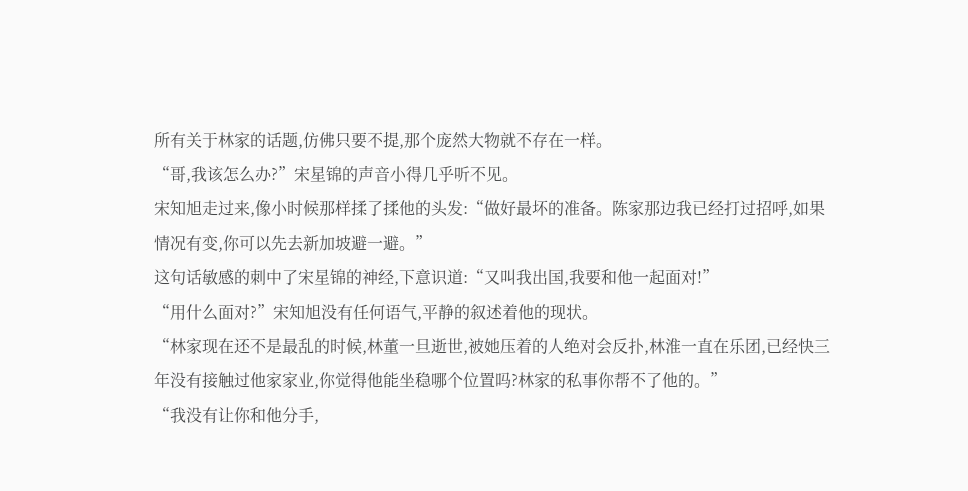所有关于林家的话题,仿佛只要不提,那个庞然大物就不存在一样。
“哥,我该怎么办?”宋星锦的声音小得几乎听不见。
宋知旭走过来,像小时候那样揉了揉他的头发:“做好最坏的准备。陈家那边我已经打过招呼,如果情况有变,你可以先去新加坡避一避。”
这句话敏感的刺中了宋星锦的神经,下意识道:“又叫我出国,我要和他一起面对!”
“用什么面对?”宋知旭没有任何语气,平静的叙述着他的现状。
“林家现在还不是最乱的时候,林董一旦逝世,被她压着的人绝对会反扑,林淮一直在乐团,已经快三年没有接触过他家家业,你觉得他能坐稳哪个位置吗?林家的私事你帮不了他的。”
“我没有让你和他分手,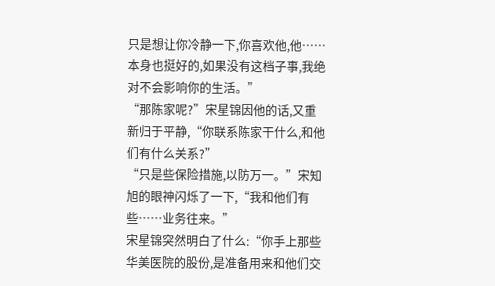只是想让你冷静一下,你喜欢他,他……本身也挺好的,如果没有这档子事,我绝对不会影响你的生活。”
“那陈家呢?”宋星锦因他的话,又重新归于平静,“你联系陈家干什么,和他们有什么关系?”
“只是些保险措施,以防万一。”宋知旭的眼神闪烁了一下,“我和他们有些……业务往来。”
宋星锦突然明白了什么:“你手上那些华美医院的股份,是准备用来和他们交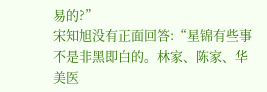易的?”
宋知旭没有正面回答:“星锦有些事不是非黑即白的。林家、陈家、华美医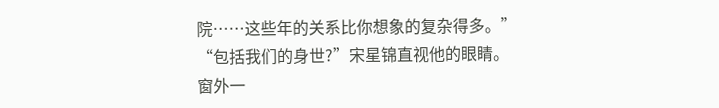院……这些年的关系比你想象的复杂得多。”
“包括我们的身世?”宋星锦直视他的眼睛。
窗外一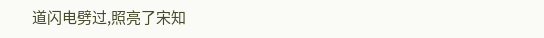道闪电劈过,照亮了宋知